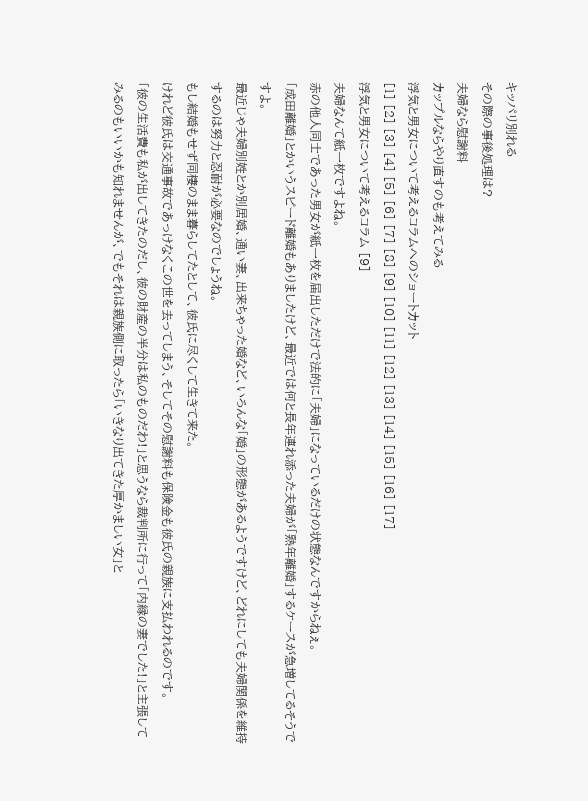キッパリ別れる
その際の事後処理は?
夫婦なら慰謝料
カップルならやり直すのも考えてみる
浮気と男女について考えるコラムへのショートカット
[1] [2] [3] [4] [5] [6] [7] [8] [9] [10] [11] [12] [13] [14] [15] [16] [17]
浮気と男女について考えるコラム [9]
夫婦なんて紙一枚ですよね。
赤の他人同士であった男女が紙一枚を届出しただけで法的に「夫婦」になっているだけの状態なんですからねぇ。
「成田離婚」とかいうスピード離婚もありましたけど、最近では何と長年連れ添った夫婦が「熟年離婚」するケースが急増してるそうですよ。
最近じゃ夫婦別姓とか別居婚、通い妻、出来ちゃった婚など、いろんな「婚」の形態があるようですけど、どれにしても夫婦関係を維持するのは努力と忍耐が必要なのでしょうね。
もし結婚もせず同棲のまま暮らしてたとして、彼氏に尽くして生きて来た。
けれど彼氏は交通事故であっけなくこの世を去ってしまう、そしてその慰謝料も保険金も彼氏の親族に支払われるのです。
「彼の生活費も私が出してきたのだし、彼の財産の半分は私のものだわ!」と思うなら裁判所に行って「内縁の妻でした!」と主張してみるのもいいかも知れませんが、でもそれは親族側に取ったら「いきなり出てきた厚かましい女」と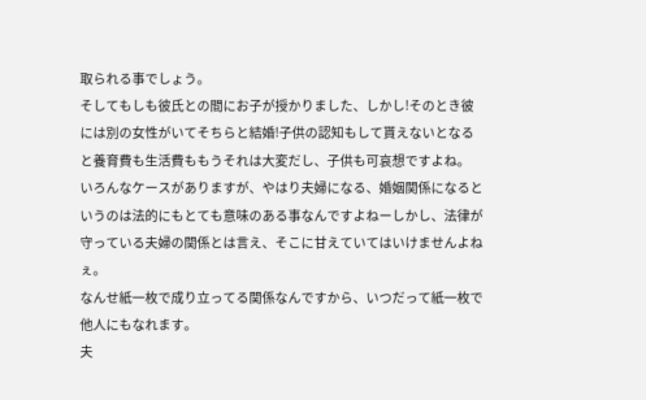取られる事でしょう。
そしてもしも彼氏との間にお子が授かりました、しかし!そのとき彼には別の女性がいてそちらと結婚!子供の認知もして貰えないとなると養育費も生活費ももうそれは大変だし、子供も可哀想ですよね。
いろんなケースがありますが、やはり夫婦になる、婚姻関係になるというのは法的にもとても意味のある事なんですよねーしかし、法律が守っている夫婦の関係とは言え、そこに甘えていてはいけませんよねぇ。
なんせ紙一枚で成り立ってる関係なんですから、いつだって紙一枚で他人にもなれます。
夫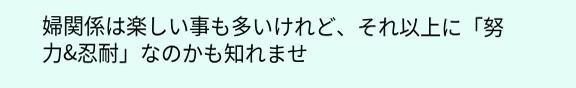婦関係は楽しい事も多いけれど、それ以上に「努力&忍耐」なのかも知れませ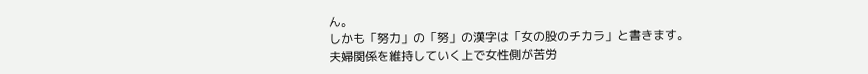ん。
しかも「努力」の「努」の漢字は「女の股のチカラ」と書きます。
夫婦関係を維持していく上で女性側が苦労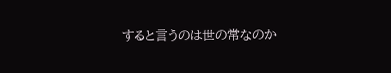すると言うのは世の常なのか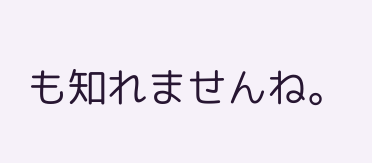も知れませんね。